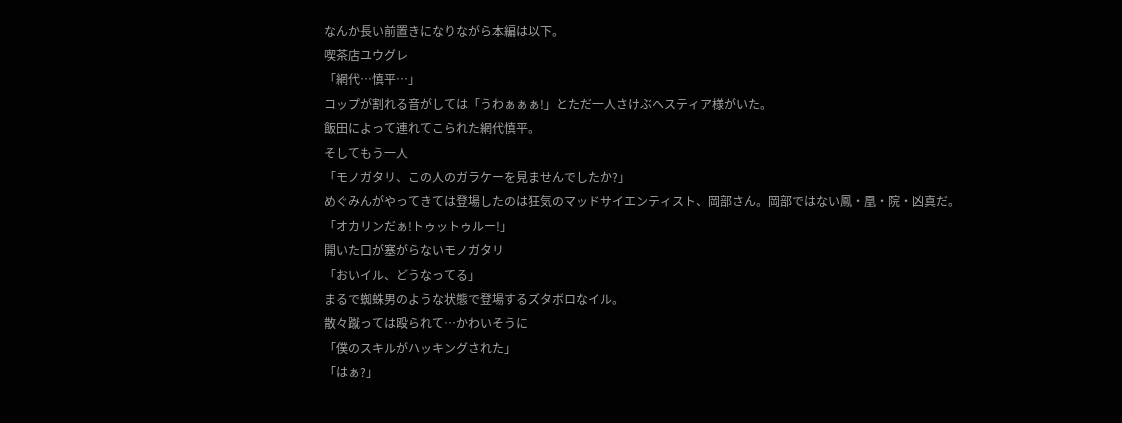なんか長い前置きになりながら本編は以下。
喫茶店ユウグレ
「網代…慎平…」
コップが割れる音がしては「うわぁぁぁ!」とただ一人さけぶヘスティア様がいた。
飯田によって連れてこられた網代慎平。
そしてもう一人
「モノガタリ、この人のガラケーを見ませんでしたか?」
めぐみんがやってきては登場したのは狂気のマッドサイエンティスト、岡部さん。岡部ではない鳳・凰・院・凶真だ。
「オカリンだぁ!トゥットゥルー!」
開いた口が塞がらないモノガタリ
「おいイル、どうなってる」
まるで蜘蛛男のような状態で登場するズタボロなイル。
散々蹴っては殴られて…かわいそうに
「僕のスキルがハッキングされた」
「はぁ?」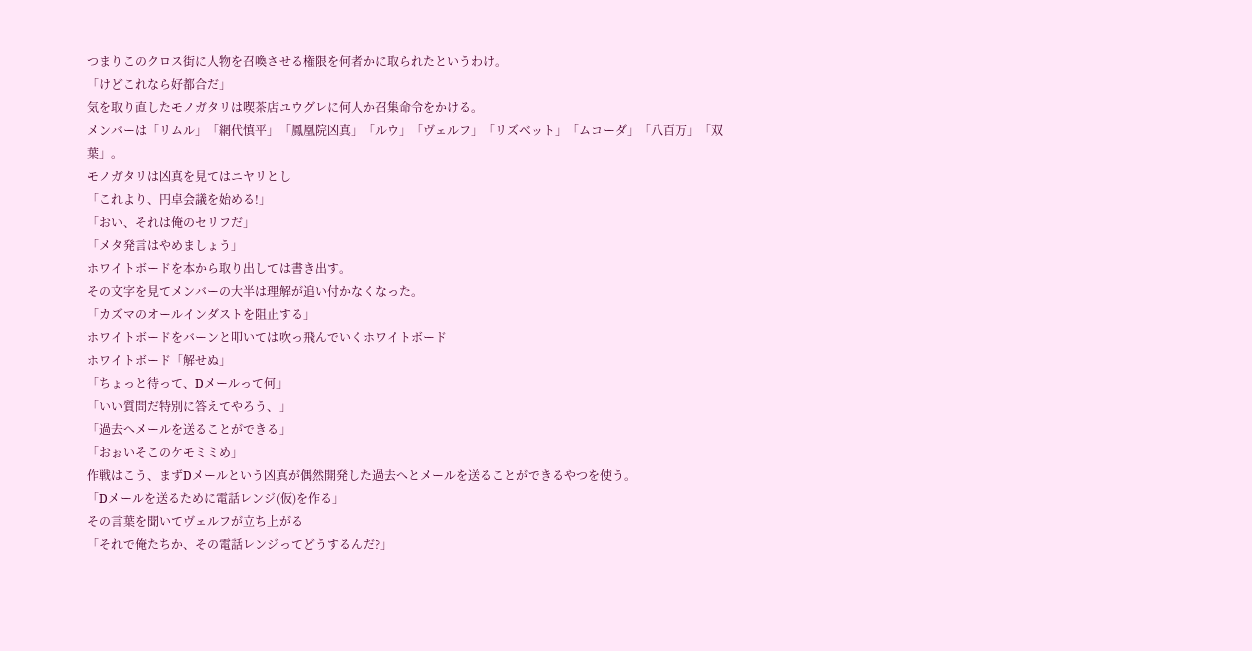つまりこのクロス街に人物を召喚させる権限を何者かに取られたというわけ。
「けどこれなら好都合だ」
気を取り直したモノガタリは喫茶店ユウグレに何人か召集命令をかける。
メンバーは「リムル」「網代慎平」「鳳凰院凶真」「ルウ」「ヴェルフ」「リズベット」「ムコーダ」「八百万」「双葉」。
モノガタリは凶真を見てはニヤリとし
「これより、円卓会議を始める!」
「おい、それは俺のセリフだ」
「メタ発言はやめましょう」
ホワイトボードを本から取り出しては書き出す。
その文字を見てメンバーの大半は理解が追い付かなくなった。
「カズマのオールインダストを阻止する」
ホワイトボードをバーンと叩いては吹っ飛んでいくホワイトボード
ホワイトボード「解せぬ」
「ちょっと待って、Dメールって何」
「いい質問だ特別に答えてやろう、」
「過去へメールを送ることができる」
「おぉいそこのケモミミめ」
作戦はこう、まずDメールという凶真が偶然開発した過去へとメールを送ることができるやつを使う。
「Dメールを送るために電話レンジ(仮)を作る」
その言葉を聞いてヴェルフが立ち上がる
「それで俺たちか、その電話レンジってどうするんだ?」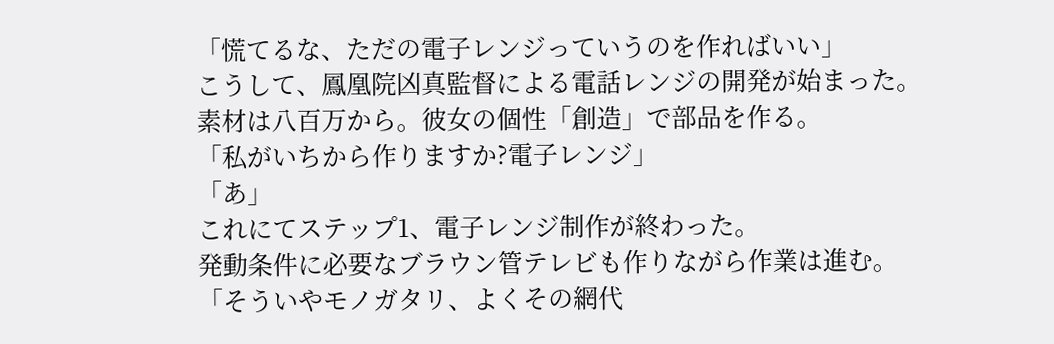「慌てるな、ただの電子レンジっていうのを作ればいい」
こうして、鳳凰院凶真監督による電話レンジの開発が始まった。
素材は八百万から。彼女の個性「創造」で部品を作る。
「私がいちから作りますか?電子レンジ」
「あ」
これにてステップ1、電子レンジ制作が終わった。
発動条件に必要なブラウン管テレビも作りながら作業は進む。
「そういやモノガタリ、よくその網代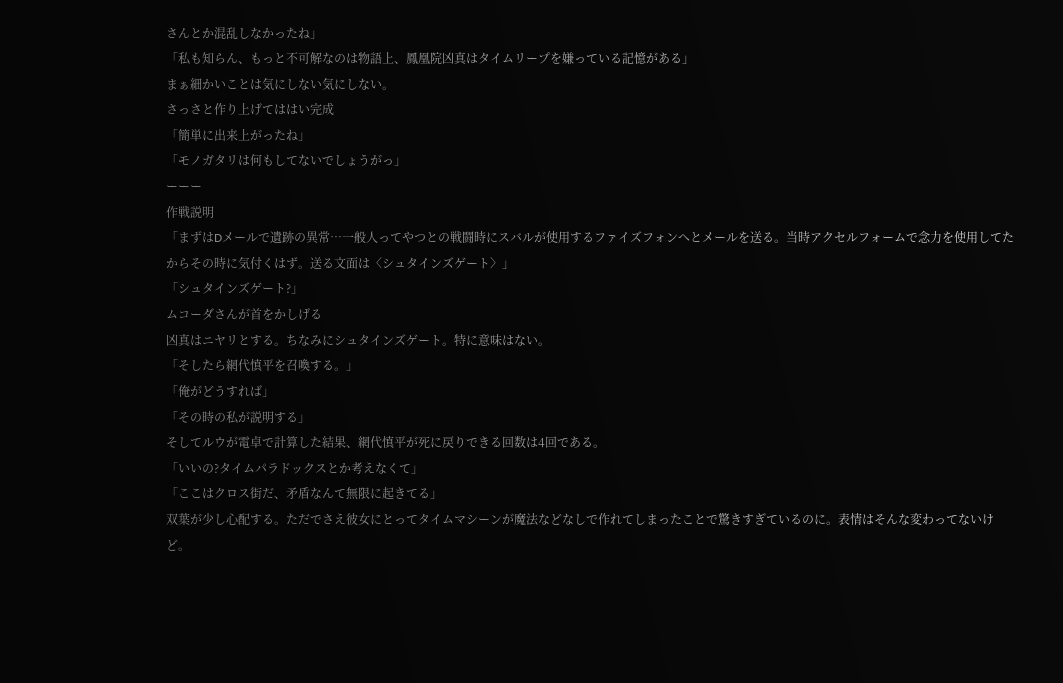さんとか混乱しなかったね」
「私も知らん、もっと不可解なのは物語上、鳳凰院凶真はタイムリープを嫌っている記憶がある」
まぁ細かいことは気にしない気にしない。
さっさと作り上げてははい完成
「簡単に出来上がったね」
「モノガタリは何もしてないでしょうがっ」
ーーー
作戦説明
「まずはDメールで遺跡の異常…一般人ってやつとの戦闘時にスバルが使用するファイズフォンへとメールを送る。当時アクセルフォームで念力を使用してたからその時に気付くはず。送る文面は〈シュタインズゲート〉」
「シュタインズゲート?」
ムコーダさんが首をかしげる
凶真はニヤリとする。ちなみにシュタインズゲート。特に意味はない。
「そしたら網代慎平を召喚する。」
「俺がどうすれば」
「その時の私が説明する」
そしてルウが電卓で計算した結果、網代慎平が死に戻りできる回数は4回である。
「いいの?タイムパラドックスとか考えなくて」
「ここはクロス街だ、矛盾なんて無限に起きてる」
双葉が少し心配する。ただでさえ彼女にとってタイムマシーンが魔法などなしで作れてしまったことで驚きすぎているのに。表情はそんな変わってないけど。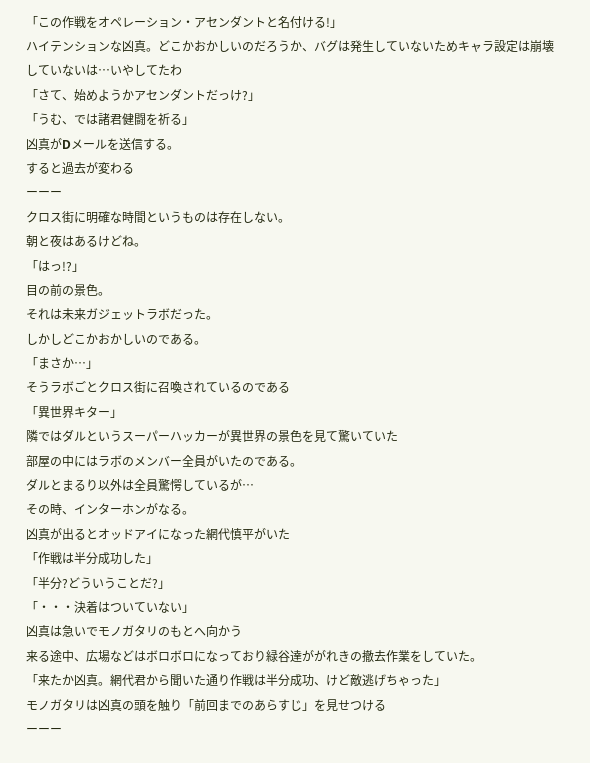「この作戦をオペレーション・アセンダントと名付ける!」
ハイテンションな凶真。どこかおかしいのだろうか、バグは発生していないためキャラ設定は崩壊していないは…いやしてたわ
「さて、始めようかアセンダントだっけ?」
「うむ、では諸君健闘を祈る」
凶真がDメールを送信する。
すると過去が変わる
ーーー
クロス街に明確な時間というものは存在しない。
朝と夜はあるけどね。
「はっ!?」
目の前の景色。
それは未来ガジェットラボだった。
しかしどこかおかしいのである。
「まさか…」
そうラボごとクロス街に召喚されているのである
「異世界キター」
隣ではダルというスーパーハッカーが異世界の景色を見て驚いていた
部屋の中にはラボのメンバー全員がいたのである。
ダルとまるり以外は全員驚愕しているが…
その時、インターホンがなる。
凶真が出るとオッドアイになった網代慎平がいた
「作戦は半分成功した」
「半分?どういうことだ?」
「・・・決着はついていない」
凶真は急いでモノガタリのもとへ向かう
来る途中、広場などはボロボロになっており緑谷達ががれきの撤去作業をしていた。
「来たか凶真。網代君から聞いた通り作戦は半分成功、けど敵逃げちゃった」
モノガタリは凶真の頭を触り「前回までのあらすじ」を見せつける
ーーー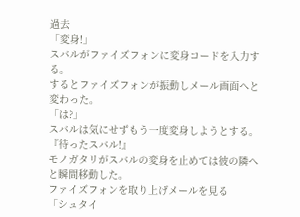過去
「変身!」
スバルがファイズフォンに変身コードを入力する。
するとファイズフォンが振動しメール画面へと変わった。
「は?」
スバルは気にせずもう一度変身しようとする。
『待ったスバル!』
モノガタリがスバルの変身を止めては彼の隣へと瞬間移動した。
ファイズフォンを取り上げメールを見る
「シュタイ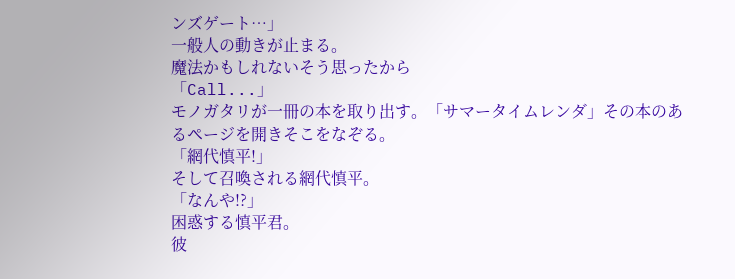ンズゲート…」
一般人の動きが止まる。
魔法かもしれないそう思ったから
「Call...」
モノガタリが一冊の本を取り出す。「サマータイムレンダ」その本のあるページを開きそこをなぞる。
「網代慎平!」
そして召喚される網代慎平。
「なんや!?」
困惑する慎平君。
彼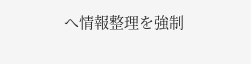へ情報整理を強制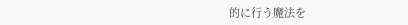的に行う魔法を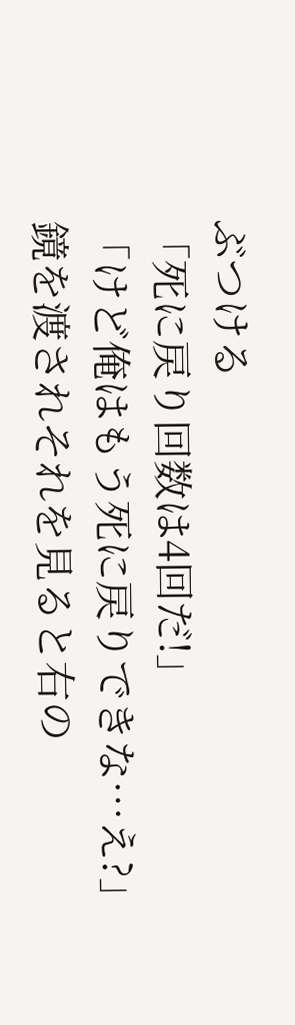ぶつける
「死に戻り回数は4回だ!」
「けど俺はもう死に戻りできな…え?」
鏡を渡されそれを見ると右の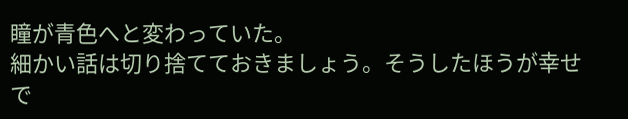瞳が青色へと変わっていた。
細かい話は切り捨てておきましょう。そうしたほうが幸せで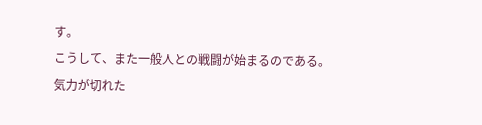す。
こうして、また一般人との戦闘が始まるのである。
気力が切れた